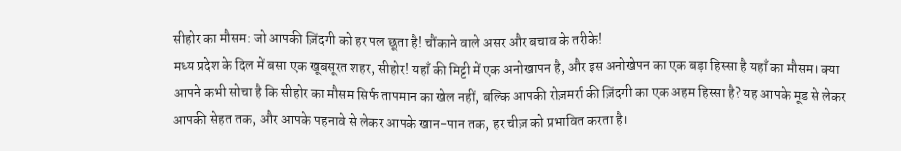सीहोर का मौसम: जो आपकी ज़िंदगी को हर पल छूता है! चौंकाने वाले असर और बचाव के तरीके!
मध्य प्रदेश के दिल में बसा एक खूबसूरत शहर, सीहोर! यहाँ की मिट्टी में एक अनोखापन है, और इस अनोखेपन का एक बड़ा हिस्सा है यहाँ का मौसम। क्या आपने कभी सोचा है कि सीहोर का मौसम सिर्फ तापमान का खेल नहीं, बल्कि आपकी रोज़मर्रा की ज़िंदगी का एक अहम हिस्सा है? यह आपके मूड से लेकर आपकी सेहत तक, और आपके पहनावे से लेकर आपके खान-पान तक, हर चीज़ को प्रभावित करता है।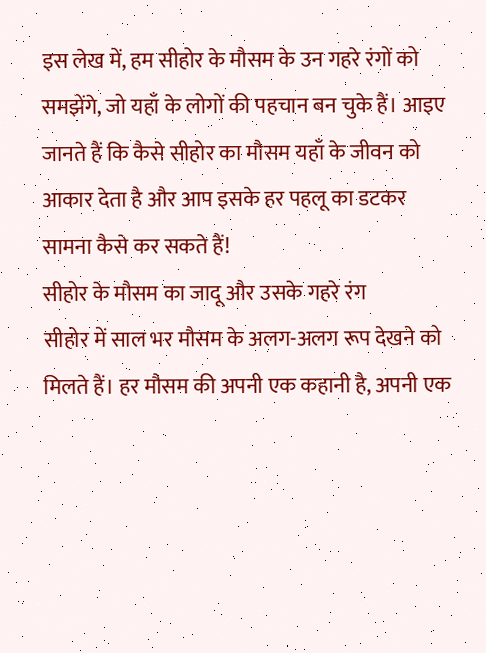इस लेख में, हम सीहोर के मौसम के उन गहरे रंगों को समझेंगे, जो यहाँ के लोगों की पहचान बन चुके हैं। आइए जानते हैं कि कैसे सीहोर का मौसम यहाँ के जीवन को आकार देता है और आप इसके हर पहलू का डटकर सामना कैसे कर सकते हैं!
सीहोर के मौसम का जादू और उसके गहरे रंग
सीहोर में साल भर मौसम के अलग-अलग रूप देखने को मिलते हैं। हर मौसम की अपनी एक कहानी है, अपनी एक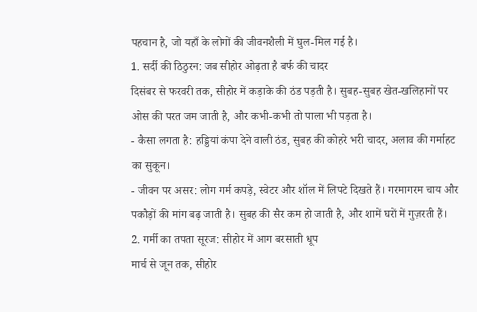पहचान है, जो यहाँ के लोगों की जीवनशैली में घुल-मिल गई है।
1. सर्दी की ठिठुरन: जब सीहोर ओढ़ता है बर्फ की चादर
दिसंबर से फरवरी तक, सीहोर में कड़ाके की ठंड पड़ती है। सुबह-सुबह खेत-खलिहानों पर ओस की परत जम जाती है, और कभी-कभी तो पाला भी पड़ता है।
- कैसा लगता है: हड्डियां कंपा देने वाली ठंड, सुबह की कोहरे भरी चादर, अलाव की गर्माहट का सुकून।
- जीवन पर असर: लोग गर्म कपड़े, स्वेटर और शॉल में लिपटे दिखते हैं। गरमागरम चाय और पकौड़ों की मांग बढ़ जाती है। सुबह की सैर कम हो जाती है, और शामें घरों में गुज़रती हैं।
2. गर्मी का तपता सूरज: सीहोर में आग बरसाती धूप
मार्च से जून तक, सीहोर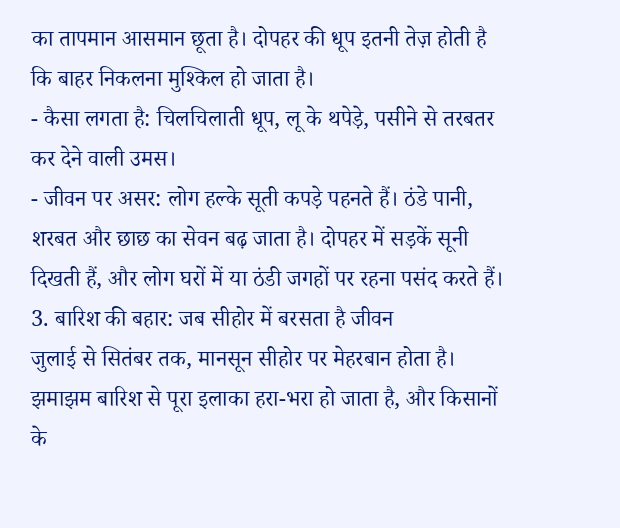का तापमान आसमान छूता है। दोपहर की धूप इतनी तेज़ होती है कि बाहर निकलना मुश्किल हो जाता है।
- कैसा लगता है: चिलचिलाती धूप, लू के थपेड़े, पसीने से तरबतर कर देने वाली उमस।
- जीवन पर असर: लोग हल्के सूती कपड़े पहनते हैं। ठंडे पानी, शरबत और छाछ का सेवन बढ़ जाता है। दोपहर में सड़कें सूनी दिखती हैं, और लोग घरों में या ठंडी जगहों पर रहना पसंद करते हैं।
3. बारिश की बहार: जब सीहोर में बरसता है जीवन
जुलाई से सितंबर तक, मानसून सीहोर पर मेहरबान होता है। झमाझम बारिश से पूरा इलाका हरा-भरा हो जाता है, और किसानों के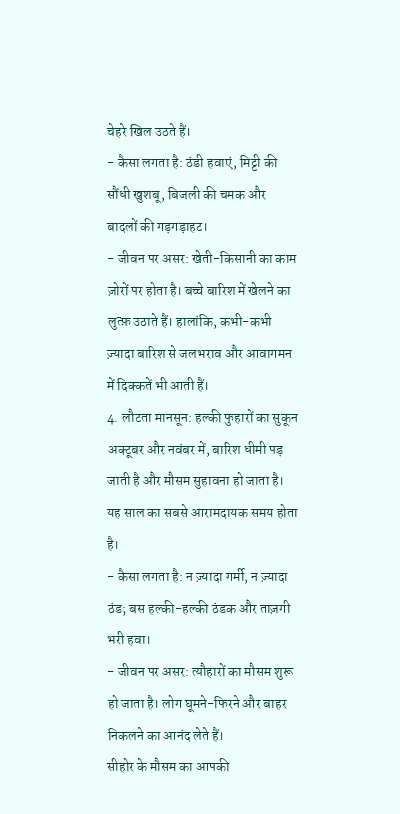चेहरे खिल उठते हैं।
- कैसा लगता है: ठंडी हवाएं, मिट्टी की सौंधी खुशबू, बिजली की चमक और बादलों की गड़गड़ाहट।
- जीवन पर असर: खेती-किसानी का काम ज़ोरों पर होता है। बच्चे बारिश में खेलने का लुत्फ़ उठाते हैं। हालांकि, कभी-कभी ज़्यादा बारिश से जलभराव और आवागमन में दिक्कतें भी आती हैं।
4. लौटता मानसून: हल्की फुहारों का सुकून
अक्टूबर और नवंबर में, बारिश धीमी पड़ जाती है और मौसम सुहावना हो जाता है। यह साल का सबसे आरामदायक समय होता है।
- कैसा लगता है: न ज़्यादा गर्मी, न ज़्यादा ठंड; बस हल्की-हल्की ठंडक और ताज़गी भरी हवा।
- जीवन पर असर: त्यौहारों का मौसम शुरू हो जाता है। लोग घूमने-फिरने और बाहर निकलने का आनंद लेते हैं।
सीहोर के मौसम का आपकी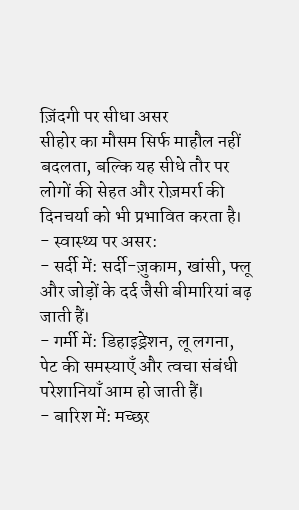ज़िंदगी पर सीधा असर
सीहोर का मौसम सिर्फ माहौल नहीं बदलता, बल्कि यह सीधे तौर पर लोगों की सेहत और रोज़मर्रा की दिनचर्या को भी प्रभावित करता है।
- स्वास्थ्य पर असर:
- सर्दी में: सर्दी-ज़ुकाम, खांसी, फ्लू और जोड़ों के दर्द जैसी बीमारियां बढ़ जाती हैं।
- गर्मी में: डिहाइड्रेशन, लू लगना, पेट की समस्याएँ और त्वचा संबंधी परेशानियाँ आम हो जाती हैं।
- बारिश में: मच्छर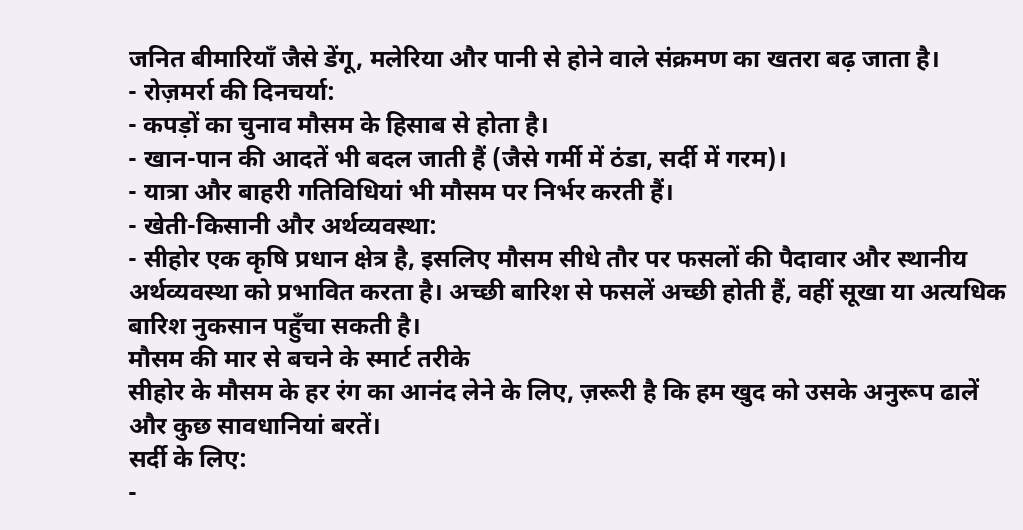जनित बीमारियाँ जैसे डेंगू, मलेरिया और पानी से होने वाले संक्रमण का खतरा बढ़ जाता है।
- रोज़मर्रा की दिनचर्या:
- कपड़ों का चुनाव मौसम के हिसाब से होता है।
- खान-पान की आदतें भी बदल जाती हैं (जैसे गर्मी में ठंडा, सर्दी में गरम)।
- यात्रा और बाहरी गतिविधियां भी मौसम पर निर्भर करती हैं।
- खेती-किसानी और अर्थव्यवस्था:
- सीहोर एक कृषि प्रधान क्षेत्र है, इसलिए मौसम सीधे तौर पर फसलों की पैदावार और स्थानीय अर्थव्यवस्था को प्रभावित करता है। अच्छी बारिश से फसलें अच्छी होती हैं, वहीं सूखा या अत्यधिक बारिश नुकसान पहुँचा सकती है।
मौसम की मार से बचने के स्मार्ट तरीके
सीहोर के मौसम के हर रंग का आनंद लेने के लिए, ज़रूरी है कि हम खुद को उसके अनुरूप ढालें और कुछ सावधानियां बरतें।
सर्दी के लिए:
-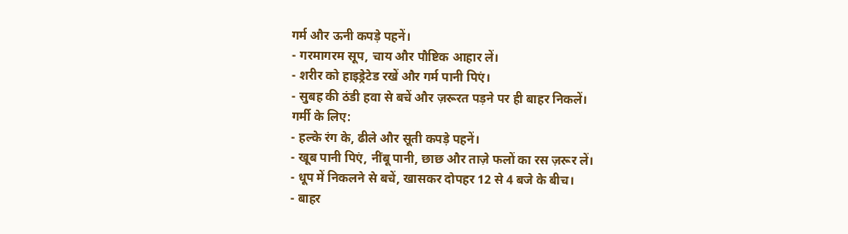गर्म और ऊनी कपड़े पहनें।
- गरमागरम सूप, चाय और पौष्टिक आहार लें।
- शरीर को हाइड्रेटेड रखें और गर्म पानी पिएं।
- सुबह की ठंडी हवा से बचें और ज़रूरत पड़ने पर ही बाहर निकलें।
गर्मी के लिए:
- हल्के रंग के, ढीले और सूती कपड़े पहनें।
- खूब पानी पिएं, नींबू पानी, छाछ और ताज़े फलों का रस ज़रूर लें।
- धूप में निकलने से बचें, खासकर दोपहर 12 से 4 बजे के बीच।
- बाहर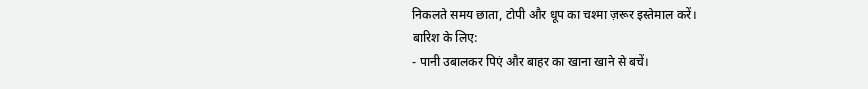निकलते समय छाता, टोपी और धूप का चश्मा ज़रूर इस्तेमाल करें।
बारिश के लिए:
- पानी उबालकर पिएं और बाहर का खाना खाने से बचें।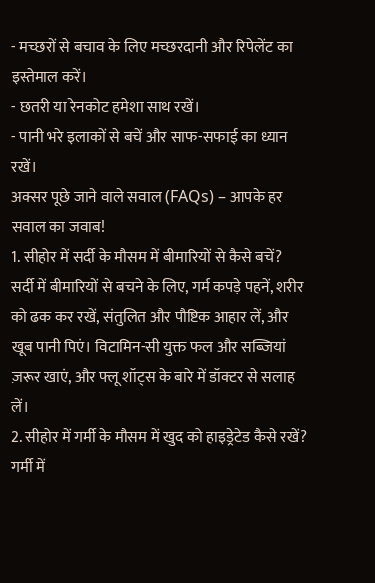- मच्छरों से बचाव के लिए मच्छरदानी और रिपेलेंट का इस्तेमाल करें।
- छतरी या रेनकोट हमेशा साथ रखें।
- पानी भरे इलाकों से बचें और साफ-सफाई का ध्यान रखें।
अक्सर पूछे जाने वाले सवाल (FAQs) – आपके हर सवाल का जवाब!
1. सीहोर में सर्दी के मौसम में बीमारियों से कैसे बचें?
सर्दी में बीमारियों से बचने के लिए, गर्म कपड़े पहनें, शरीर को ढक कर रखें, संतुलित और पौष्टिक आहार लें, और खूब पानी पिएं। विटामिन-सी युक्त फल और सब्जियां ज़रूर खाएं, और फ्लू शॉट्स के बारे में डॉक्टर से सलाह लें।
2. सीहोर में गर्मी के मौसम में खुद को हाइड्रेटेड कैसे रखें?
गर्मी में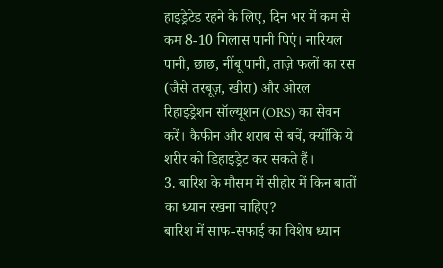हाइड्रेटेड रहने के लिए, दिन भर में कम से कम 8-10 गिलास पानी पिएं। नारियल पानी, छाछ, नींबू पानी, ताज़े फलों का रस (जैसे तरबूज़, खीरा) और ओरल रिहाइड्रेशन सॉल्यूशन (ORS) का सेवन करें। कैफीन और शराब से बचें, क्योंकि ये शरीर को डिहाइड्रेट कर सकते हैं।
3. बारिश के मौसम में सीहोर में किन बातों का ध्यान रखना चाहिए?
बारिश में साफ-सफाई का विशेष ध्यान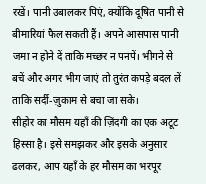रखें। पानी उबालकर पिएं, क्योंकि दूषित पानी से बीमारियां फैल सकती हैं। अपने आसपास पानी जमा न होने दें ताकि मच्छर न पनपें। भीगने से बचें और अगर भीग जाएं तो तुरंत कपड़े बदल लें ताकि सर्दी-ज़ुकाम से बचा जा सके।
सीहोर का मौसम यहाँ की ज़िंदगी का एक अटूट हिस्सा है। इसे समझकर और इसके अनुसार ढलकर, आप यहाँ के हर मौसम का भरपूर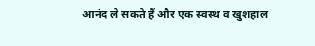आनंद ले सकते हैं और एक स्वस्थ व खुशहाल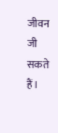जीवन जी सकते हैं।